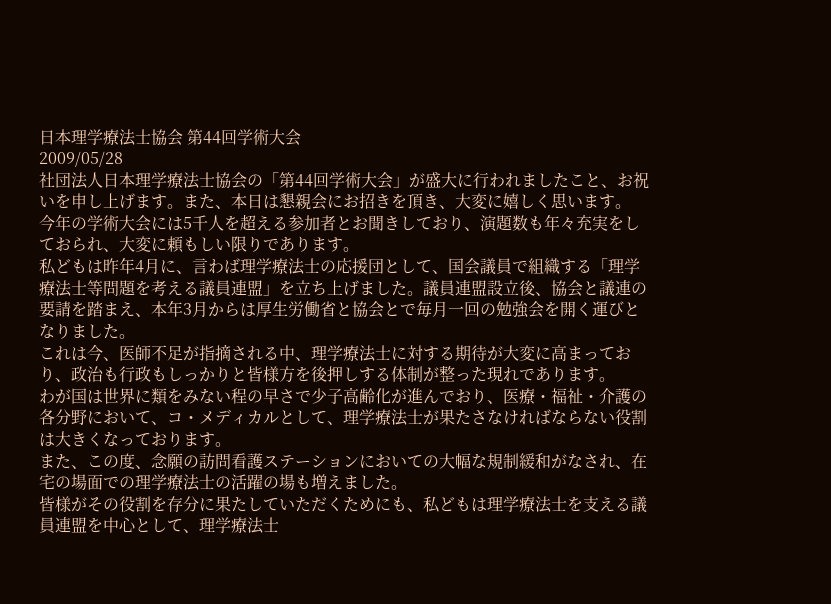日本理学療法士協会 第44回学術大会
2009/05/28
社団法人日本理学療法士協会の「第44回学術大会」が盛大に行われましたこと、お祝いを申し上げます。また、本日は懇親会にお招きを頂き、大変に嬉しく思います。
今年の学術大会には5千人を超える参加者とお聞きしており、演題数も年々充実をしておられ、大変に頼もしい限りであります。
私どもは昨年4月に、言わば理学療法士の応援団として、国会議員で組織する「理学療法士等問題を考える議員連盟」を立ち上げました。議員連盟設立後、協会と議連の要請を踏まえ、本年3月からは厚生労働省と協会とで毎月一回の勉強会を開く運びとなりました。
これは今、医師不足が指摘される中、理学療法士に対する期待が大変に高まっており、政治も行政もしっかりと皆様方を後押しする体制が整った現れであります。
わが国は世界に類をみない程の早さで少子高齢化が進んでおり、医療・福祉・介護の各分野において、コ・メディカルとして、理学療法士が果たさなければならない役割は大きくなっております。
また、この度、念願の訪問看護ステーションにおいての大幅な規制緩和がなされ、在宅の場面での理学療法士の活躍の場も増えました。
皆様がその役割を存分に果たしていただくためにも、私どもは理学療法士を支える議員連盟を中心として、理学療法士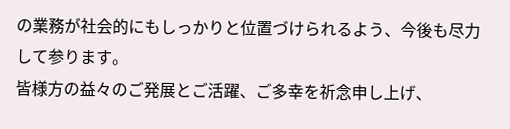の業務が社会的にもしっかりと位置づけられるよう、今後も尽力して参ります。
皆様方の益々のご発展とご活躍、ご多幸を祈念申し上げ、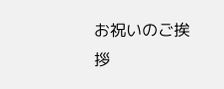お祝いのご挨拶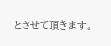とさせて頂きます。